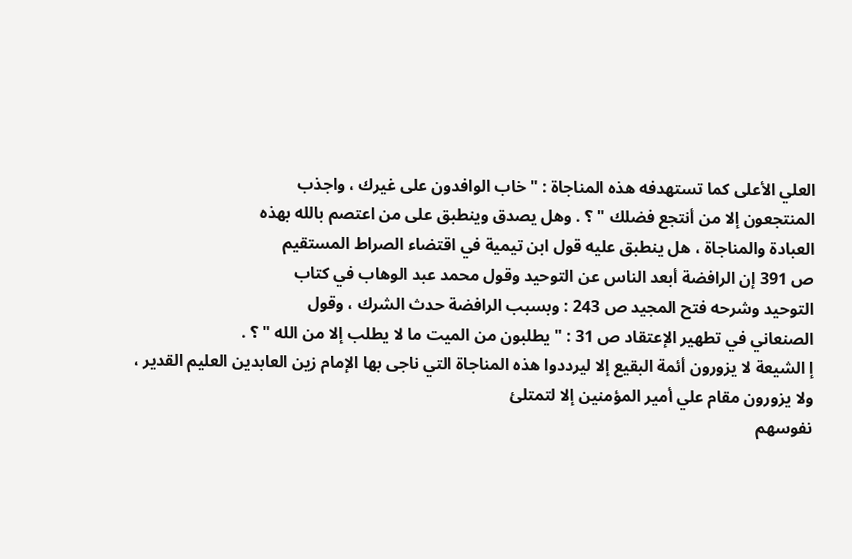العلي الأعلى كما تستهدفه هذه المناجاة : " خاب الوافدون على غيرك ، واجذب
المنتجعون إلا من أنتجع فضلك " ؟ . وهل يصدق وينطبق على من اعتصم بالله بهذه
العبادة والمناجاة ، هل ينطبق عليه قول ابن تيمية في اقتضاء الصراط المستقيم
ص 391 إن الرافضة أبعد الناس عن التوحيد وقول محمد عبد الوهاب في كتاب
التوحيد وشرحه فتح المجيد ص 243 : وبسبب الرافضة حدث الشرك ، وقول
الصنعاني في تطهير الإعتقاد ص 31 : " يطلبون من الميت ما لا يطلب إلا من الله " ؟ .
إ الشيعة لا يزورون أئمة البقيع إلا ليرددوا هذه المناجاة التي ناجى بها الإمام زين العابدين العليم القدير ، ولا يزورون مقام علي أمير المؤمنين إلا لتمتلئ
نفوسهم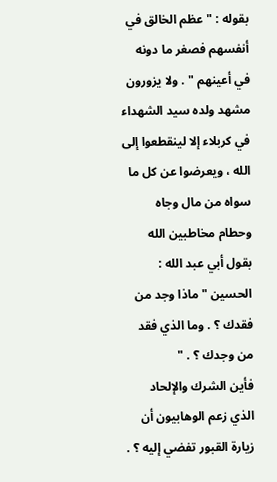بقوله : " عظم الخالق في أنفسهم فصغر ما دونه في أعينهم " . ولا يزورون
مشهد ولده سيد الشهداء في كربلاء إلا لينقطعوا إلى الله ، ويعرضوا عن كل ما
سواه من مال وجاه وحطام مخاطبين الله بقول أبي عبد الله : الحسين " ماذا وجد من
فقدك ؟ . وما الذي فقد من وجدك ؟ . "
فأين الشرك والإلحاد الذي زعم الوهابيون أن زيارة القبور تفضي إليه ؟ .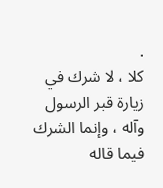.
كلا ، لا شرك في زيارة قبر الرسول وآله ، وإنما الشرك فيما قاله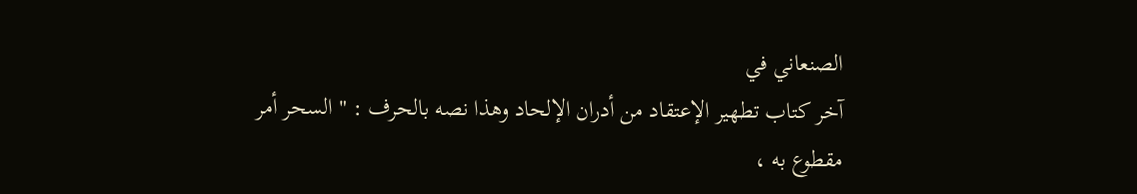الصنعاني في
آخر كتاب تطهير الإعتقاد من أدران الإلحاد وهذا نصه بالحرف : " السحر أمر
مقطوع به ،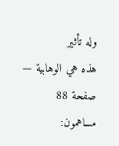وله تأثير
هذه هي الوهابية — صفحة 88
مساهمون: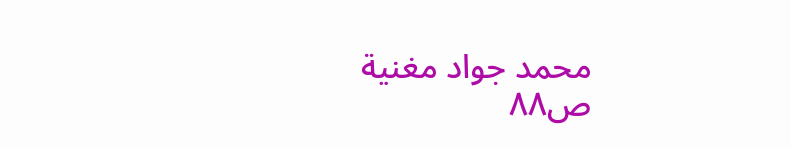محمد جواد مغنية
ص٨٨